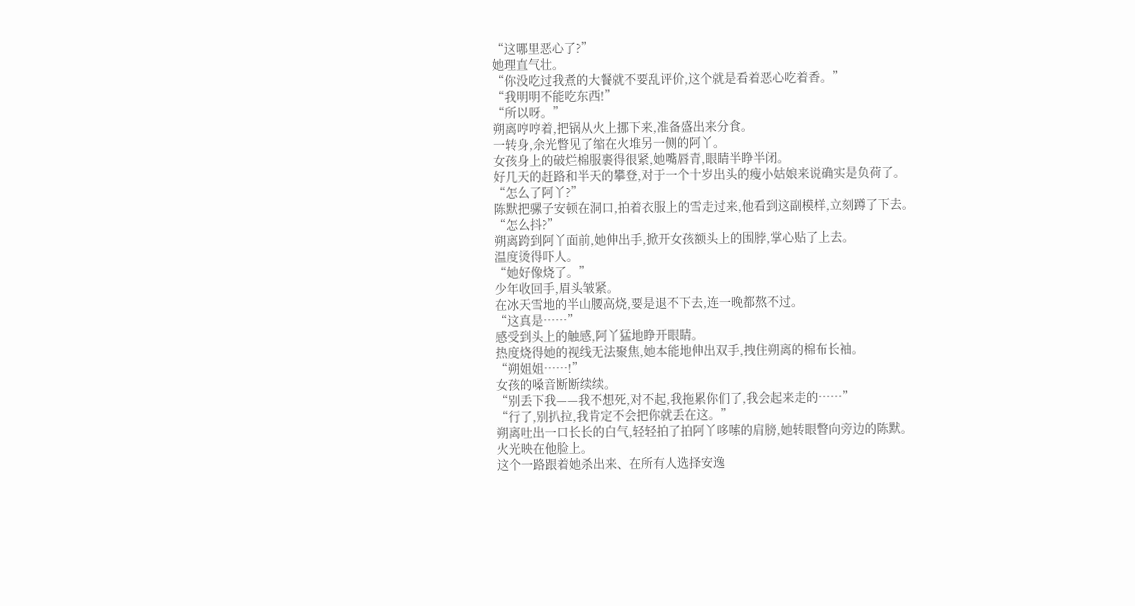“这哪里恶心了?”
她理直气壮。
“你没吃过我煮的大餐就不要乱评价,这个就是看着恶心吃着香。”
“我明明不能吃东西!”
“所以呀。”
朔离哼哼着,把锅从火上挪下来,准备盛出来分食。
一转身,余光瞥见了缩在火堆另一侧的阿丫。
女孩身上的破烂棉服裹得很紧,她嘴唇青,眼睛半睁半闭。
好几天的赶路和半天的攀登,对于一个十岁出头的瘦小姑娘来说确实是负荷了。
“怎么了阿丫?”
陈默把骡子安顿在洞口,拍着衣服上的雪走过来,他看到这副模样,立刻蹲了下去。
“怎么抖?”
朔离跨到阿丫面前,她伸出手,掀开女孩额头上的围脖,掌心贴了上去。
温度烫得吓人。
“她好像烧了。”
少年收回手,眉头皱紧。
在冰天雪地的半山腰高烧,要是退不下去,连一晚都熬不过。
“这真是……”
感受到头上的触感,阿丫猛地睁开眼睛。
热度烧得她的视线无法聚焦,她本能地伸出双手,拽住朔离的棉布长袖。
“朔姐姐……!”
女孩的嗓音断断续续。
“别丢下我——我不想死,对不起,我拖累你们了,我会起来走的……”
“行了,别扒拉,我肯定不会把你就丢在这。”
朔离吐出一口长长的白气,轻轻拍了拍阿丫哆嗦的肩膀,她转眼瞥向旁边的陈默。
火光映在他脸上。
这个一路跟着她杀出来、在所有人选择安逸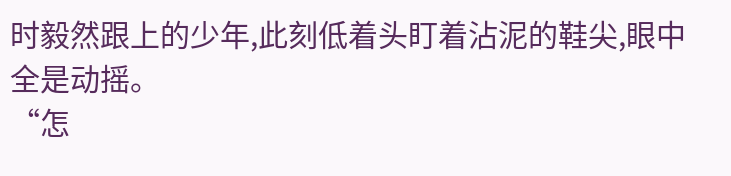时毅然跟上的少年,此刻低着头盯着沾泥的鞋尖,眼中全是动摇。
“怎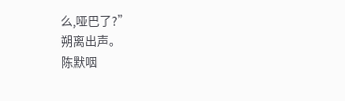么,哑巴了?”
朔离出声。
陈默咽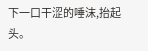下一口干涩的唾沫,抬起头。